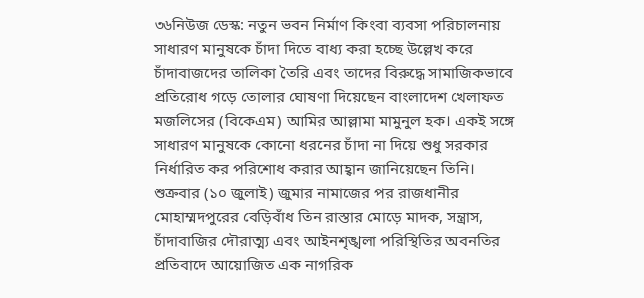৩৬নিউজ ডেস্ক: নতুন ভবন নির্মাণ কিংবা ব্যবসা পরিচালনায় সাধারণ মানুষকে চাঁদা দিতে বাধ্য করা হচ্ছে উল্লেখ করে চাঁদাবাজদের তালিকা তৈরি এবং তাদের বিরুদ্ধে সামাজিকভাবে প্রতিরোধ গড়ে তোলার ঘোষণা দিয়েছেন বাংলাদেশ খেলাফত মজলিসের (বিকেএম) আমির আল্লামা মামুনুল হক। একই সঙ্গে সাধারণ মানুষকে কোনো ধরনের চাঁদা না দিয়ে শুধু সরকার নির্ধারিত কর পরিশোধ করার আহ্বান জানিয়েছেন তিনি।
শুক্রবার (১০ জুলাই) জুমার নামাজের পর রাজধানীর মোহাম্মদপুরের বেড়িবাঁধ তিন রাস্তার মোড়ে মাদক, সন্ত্রাস, চাঁদাবাজির দৌরাত্ম্য এবং আইনশৃঙ্খলা পরিস্থিতির অবনতির প্রতিবাদে আয়োজিত এক নাগরিক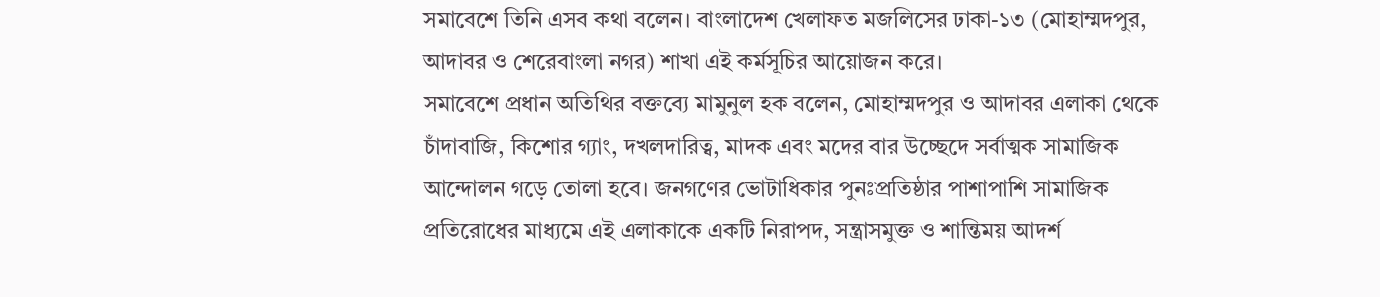সমাবেশে তিনি এসব কথা বলেন। বাংলাদেশ খেলাফত মজলিসের ঢাকা-১৩ (মোহাম্মদপুর, আদাবর ও শেরেবাংলা নগর) শাখা এই কর্মসূচির আয়োজন করে।
সমাবেশে প্রধান অতিথির বক্তব্যে মামুনুল হক বলেন, মোহাম্মদপুর ও আদাবর এলাকা থেকে চাঁদাবাজি, কিশোর গ্যাং, দখলদারিত্ব, মাদক এবং মদের বার উচ্ছেদে সর্বাত্মক সামাজিক আন্দোলন গড়ে তোলা হবে। জনগণের ভোটাধিকার পুনঃপ্রতিষ্ঠার পাশাপাশি সামাজিক প্রতিরোধের মাধ্যমে এই এলাকাকে একটি নিরাপদ, সন্ত্রাসমুক্ত ও শান্তিময় আদর্শ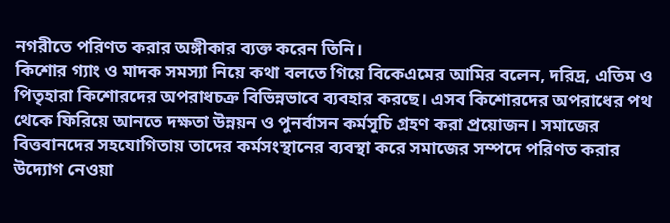নগরীতে পরিণত করার অঙ্গীকার ব্যক্ত করেন তিনি।
কিশোর গ্যাং ও মাদক সমস্যা নিয়ে কথা বলতে গিয়ে বিকেএমের আমির বলেন, দরিদ্র, এতিম ও পিতৃহারা কিশোরদের অপরাধচক্র বিভিন্নভাবে ব্যবহার করছে। এসব কিশোরদের অপরাধের পথ থেকে ফিরিয়ে আনতে দক্ষতা উন্নয়ন ও পুনর্বাসন কর্মসূচি গ্রহণ করা প্রয়োজন। সমাজের বিত্তবানদের সহযোগিতায় তাদের কর্মসংস্থানের ব্যবস্থা করে সমাজের সম্পদে পরিণত করার উদ্যোগ নেওয়া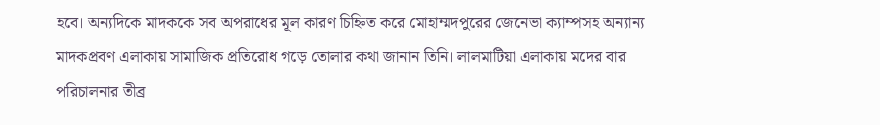হবে। অন্যদিকে মাদককে সব অপরাধের মূল কারণ চিহ্নিত করে মোহাম্মদপুরের জেনেভা ক্যাম্পসহ অন্যান্য মাদকপ্রবণ এলাকায় সামাজিক প্রতিরোধ গড়ে তোলার কথা জানান তিনি। লালমাটিয়া এলাকায় মদের বার পরিচালনার তীব্র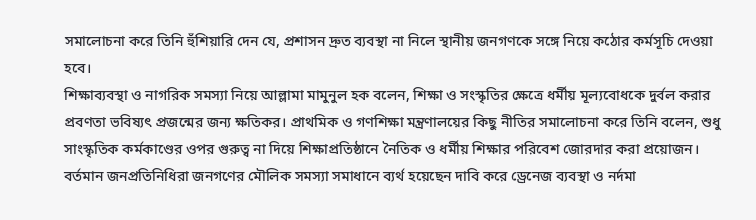সমালোচনা করে তিনি হুঁশিয়ারি দেন যে, প্রশাসন দ্রুত ব্যবস্থা না নিলে স্থানীয় জনগণকে সঙ্গে নিয়ে কঠোর কর্মসূচি দেওয়া হবে।
শিক্ষাব্যবস্থা ও নাগরিক সমস্যা নিয়ে আল্লামা মামুনুল হক বলেন, শিক্ষা ও সংস্কৃতির ক্ষেত্রে ধর্মীয় মূল্যবোধকে দুর্বল করার প্রবণতা ভবিষ্যৎ প্রজন্মের জন্য ক্ষতিকর। প্রাথমিক ও গণশিক্ষা মন্ত্রণালয়ের কিছু নীতির সমালোচনা করে তিনি বলেন, শুধু সাংস্কৃতিক কর্মকাণ্ডের ওপর গুরুত্ব না দিয়ে শিক্ষাপ্রতিষ্ঠানে নৈতিক ও ধর্মীয় শিক্ষার পরিবেশ জোরদার করা প্রয়োজন। বর্তমান জনপ্রতিনিধিরা জনগণের মৌলিক সমস্যা সমাধানে ব্যর্থ হয়েছেন দাবি করে ড্রেনেজ ব্যবস্থা ও নর্দমা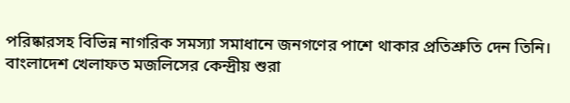পরিষ্কারসহ বিভিন্ন নাগরিক সমস্যা সমাধানে জনগণের পাশে থাকার প্রতিশ্রুতি দেন তিনি।
বাংলাদেশ খেলাফত মজলিসের কেন্দ্রীয় শুরা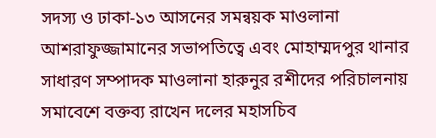সদস্য ও ঢাকা-১৩ আসনের সমন্বয়ক মাওলানা আশরাফুজ্জামানের সভাপতিত্বে এবং মোহাম্মদপুর থানার সাধারণ সম্পাদক মাওলানা হারুনুর রশীদের পরিচালনায় সমাবেশে বক্তব্য রাখেন দলের মহাসচিব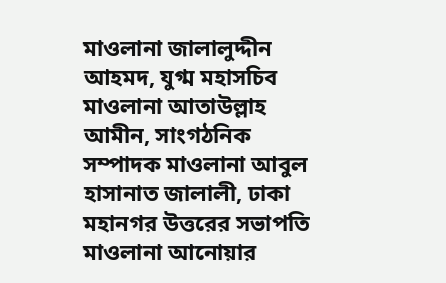মাওলানা জালালুদ্দীন আহমদ, যুগ্ম মহাসচিব মাওলানা আতাউল্লাহ আমীন, সাংগঠনিক সম্পাদক মাওলানা আবুল হাসানাত জালালী, ঢাকা মহানগর উত্তরের সভাপতি মাওলানা আনোয়ার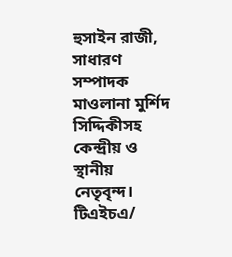হুসাইন রাজী, সাধারণ সম্পাদক মাওলানা মুর্শিদ সিদ্দিকীসহ কেন্দ্রীয় ও স্থানীয় নেতৃবৃন্দ।
টিএইচএ/